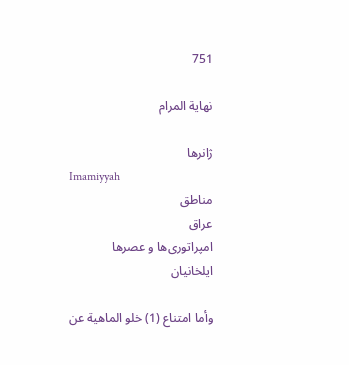751

نهایة المرام

ژانرها
Imamiyyah
مناطق
عراق
امپراتوری‌ها و عصرها
ایلخانیان

وأما امتناع (1) خلو الماهية عن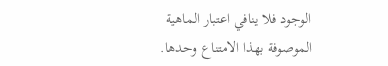الوجود فلا ينافي اعتبار الماهية الموصوفة بهذا الامتناع وحدها.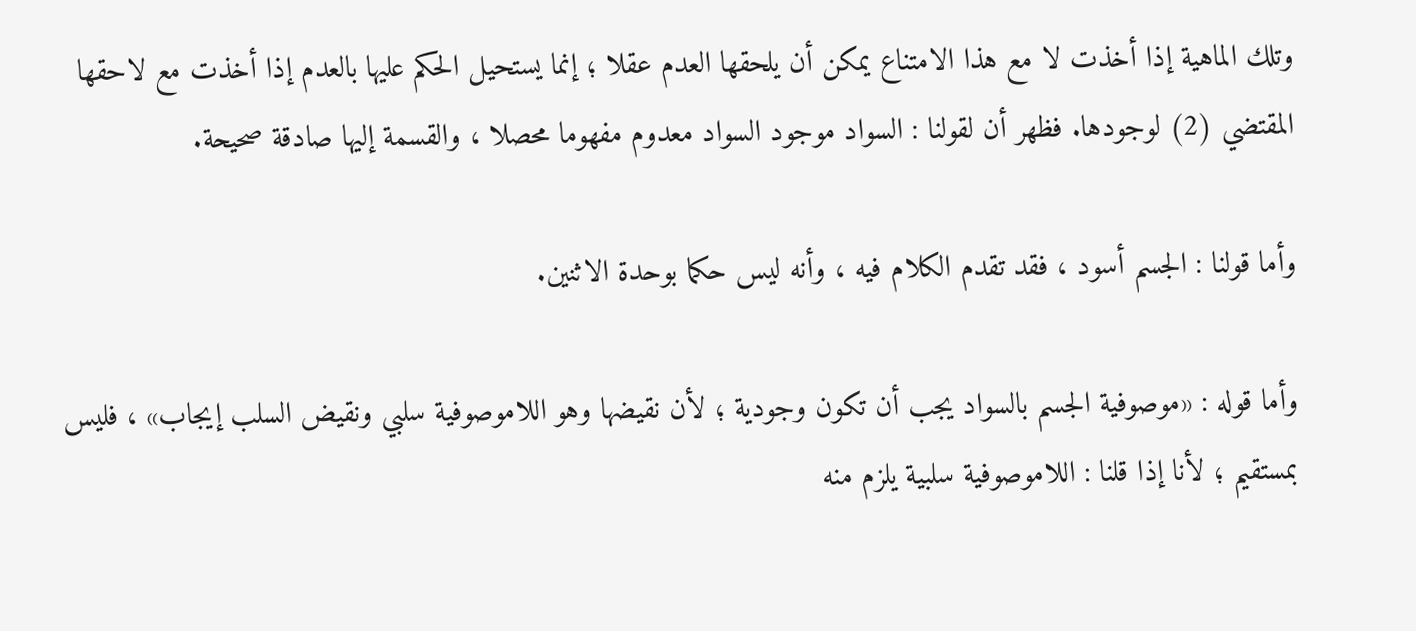وتلك الماهية إذا أخذت لا مع هذا الامتناع يمكن أن يلحقها العدم عقلا ؛ إنما يستحيل الحكم عليها بالعدم إذا أخذت مع لاحقها المقتضي (2) لوجودها. فظهر أن لقولنا : السواد موجود السواد معدوم مفهوما محصلا ، والقسمة إليها صادقة صحيحة.

وأما قولنا : الجسم أسود ، فقد تقدم الكلام فيه ، وأنه ليس حكما بوحدة الاثنين.

وأما قوله : «موصوفية الجسم بالسواد يجب أن تكون وجودية ؛ لأن نقيضها وهو اللاموصوفية سلبي ونقيض السلب إيجاب» ، فليس بمستقيم ؛ لأنا إذا قلنا : اللاموصوفية سلبية يلزم منه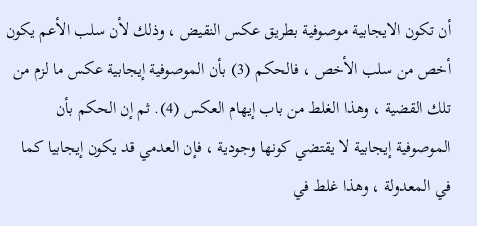أن تكون الايجابية موصوفية بطريق عكس النقيض ، وذلك لأن سلب الأعم يكون أخص من سلب الأخص ، فالحكم (3) بأن الموصوفية إيجابية عكس ما لزم من تلك القضية ، وهذا الغلط من باب إيهام العكس (4). ثم إن الحكم بأن الموصوفية إيجابية لا يقتضي كونها وجودية ، فإن العدمي قد يكون إيجابيا كما في المعدولة ، وهذا غلط في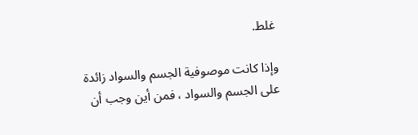غلط.

وإذا كانت موصوفية الجسم والسواد زائدة على الجسم والسواد ، فمن أين وجب أن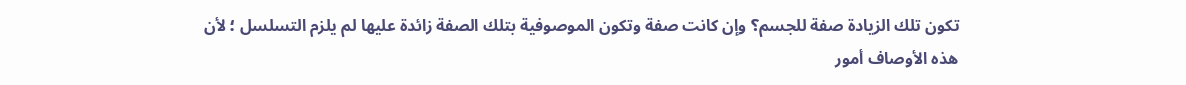تكون تلك الزيادة صفة للجسم؟ وإن كانت صفة وتكون الموصوفية بتلك الصفة زائدة عليها لم يلزم التسلسل ؛ لأن هذه الأوصاف أمور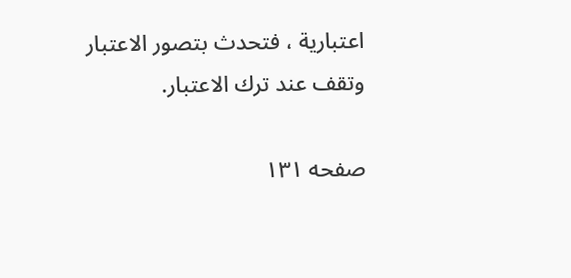اعتبارية ، فتحدث بتصور الاعتبار وتقف عند ترك الاعتبار.

صفحه ۱۳۱